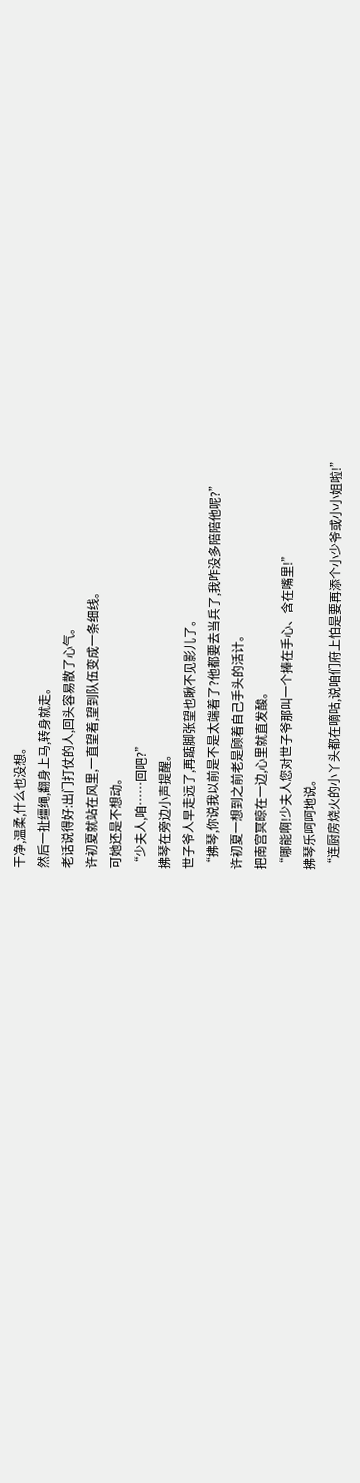干净,温柔,什么也没想。
然后一扯缰绳,翻身上马,转身就走。
老话说得好:出门打仗的人,回头容易散了心气。
许初夏就站在风里,一直望着,望到队伍变成一条细线。
可她还是不想动。
“少夫人,咱……回吧?”
拂琴在旁边小声提醒。
世子爷人早走远了,再踮脚张望也瞅不见影儿了。
“拂琴,你说我以前是不是太端着了?他都要去当兵了,我咋没多陪陪他呢?”
许初夏一想到之前老是顾着自己手头的活计。
把南宫冥晾在一边,心里就直发酸。
“哪能啊!少夫人您对世子爷那叫一个捧在手心、含在嘴里!”
拂琴乐呵呵地说。
“连厨房烧火的小丫头都在嘀咕,说咱们府上怕是要再添个小少爷或小小姐啦!”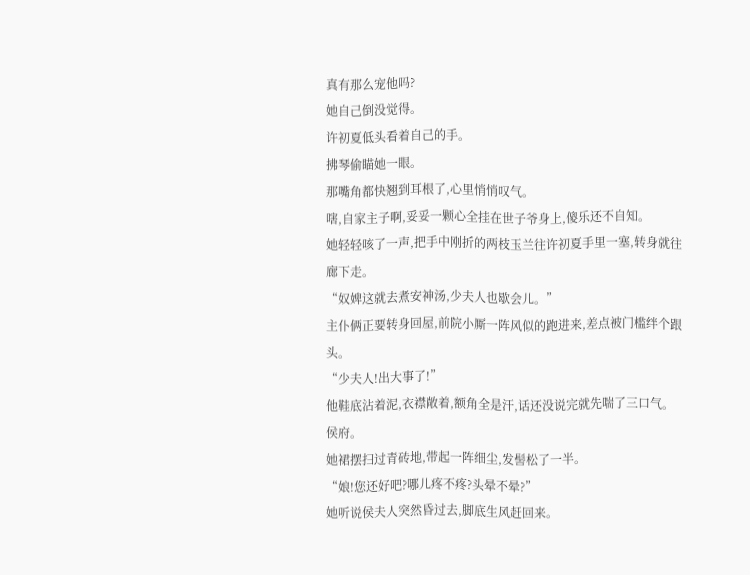真有那么宠他吗?
她自己倒没觉得。
许初夏低头看着自己的手。
拂琴偷瞄她一眼。
那嘴角都快翘到耳根了,心里悄悄叹气。
嗐,自家主子啊,妥妥一颗心全挂在世子爷身上,傻乐还不自知。
她轻轻咳了一声,把手中刚折的两枝玉兰往许初夏手里一塞,转身就往廊下走。
“奴婢这就去煮安神汤,少夫人也歇会儿。”
主仆俩正要转身回屋,前院小厮一阵风似的跑进来,差点被门槛绊个跟头。
“少夫人!出大事了!”
他鞋底沾着泥,衣襟敞着,额角全是汗,话还没说完就先喘了三口气。
侯府。
她裙摆扫过青砖地,带起一阵细尘,发髻松了一半。
“娘!您还好吧?哪儿疼不疼?头晕不晕?”
她听说侯夫人突然昏过去,脚底生风赶回来。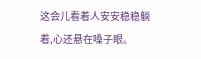这会儿看着人安安稳稳躺着,心还悬在嗓子眼。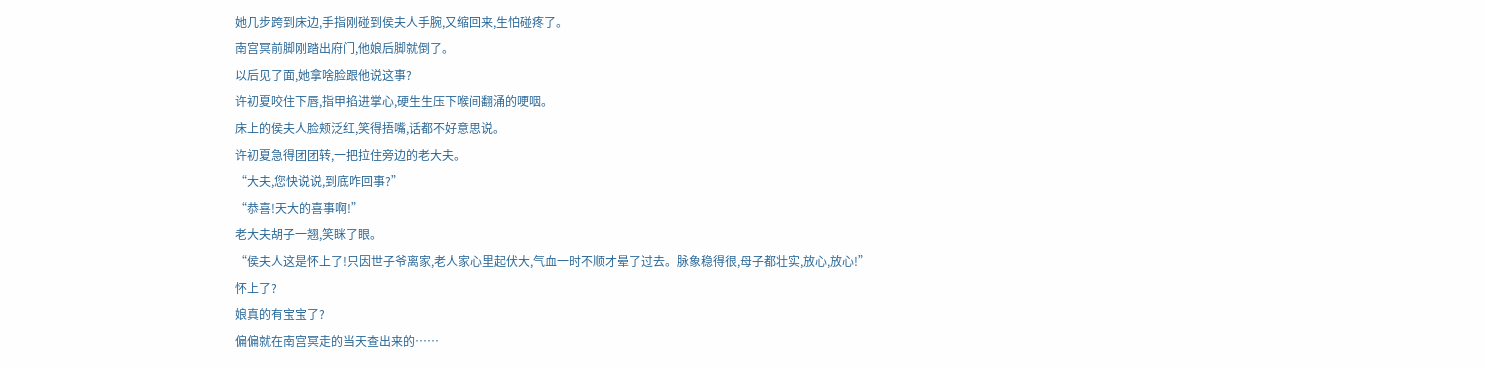她几步跨到床边,手指刚碰到侯夫人手腕,又缩回来,生怕碰疼了。
南宫冥前脚刚踏出府门,他娘后脚就倒了。
以后见了面,她拿啥脸跟他说这事?
许初夏咬住下唇,指甲掐进掌心,硬生生压下喉间翻涌的哽咽。
床上的侯夫人脸颊泛红,笑得捂嘴,话都不好意思说。
许初夏急得团团转,一把拉住旁边的老大夫。
“大夫,您快说说,到底咋回事?”
“恭喜!天大的喜事啊!”
老大夫胡子一翘,笑眯了眼。
“侯夫人这是怀上了!只因世子爷离家,老人家心里起伏大,气血一时不顺才晕了过去。脉象稳得很,母子都壮实,放心,放心!”
怀上了?
娘真的有宝宝了?
偏偏就在南宫冥走的当天查出来的……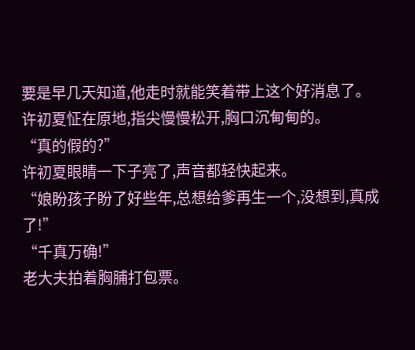要是早几天知道,他走时就能笑着带上这个好消息了。
许初夏怔在原地,指尖慢慢松开,胸口沉甸甸的。
“真的假的?”
许初夏眼睛一下子亮了,声音都轻快起来。
“娘盼孩子盼了好些年,总想给爹再生一个,没想到,真成了!”
“千真万确!”
老大夫拍着胸脯打包票。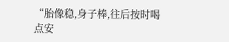“胎像稳,身子棒,往后按时喝点安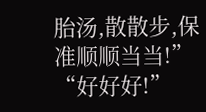胎汤,散散步,保准顺顺当当!”
“好好好!”